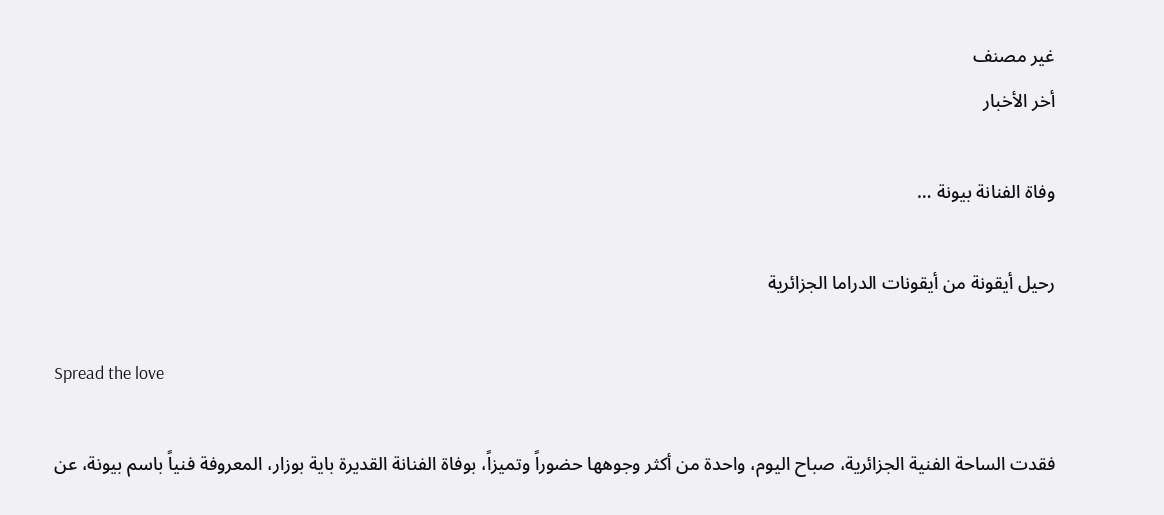غير مصنف
أخر الأخبار

وفاة الفنانة بيونة …

رحيل أيقونة من أيقونات الدراما الجزائرية

Spread the love

فقدت الساحة الفنية الجزائرية، صباح اليوم، واحدة من أكثر وجوهها حضوراً وتميزاً، بوفاة الفنانة القديرة باية بوزار، المعروفة فنياً باسم بيونة، عن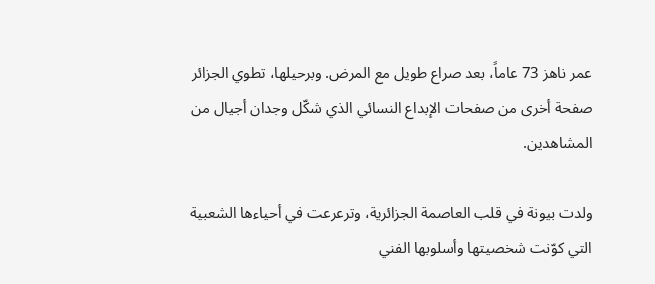عمر ناهز 73 عاماً، بعد صراع طويل مع المرض. وبرحيلها، تطوي الجزائر صفحة أخرى من صفحات الإبداع النسائي الذي شكّل وجدان أجيال من المشاهدين.

ولدت بيونة في قلب العاصمة الجزائرية، وترعرعت في أحياءها الشعبية التي كوّنت شخصيتها وأسلوبها الفني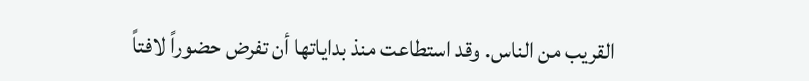القريب من الناس. وقد استطاعت منذ بداياتها أن تفرض حضوراً لافتاً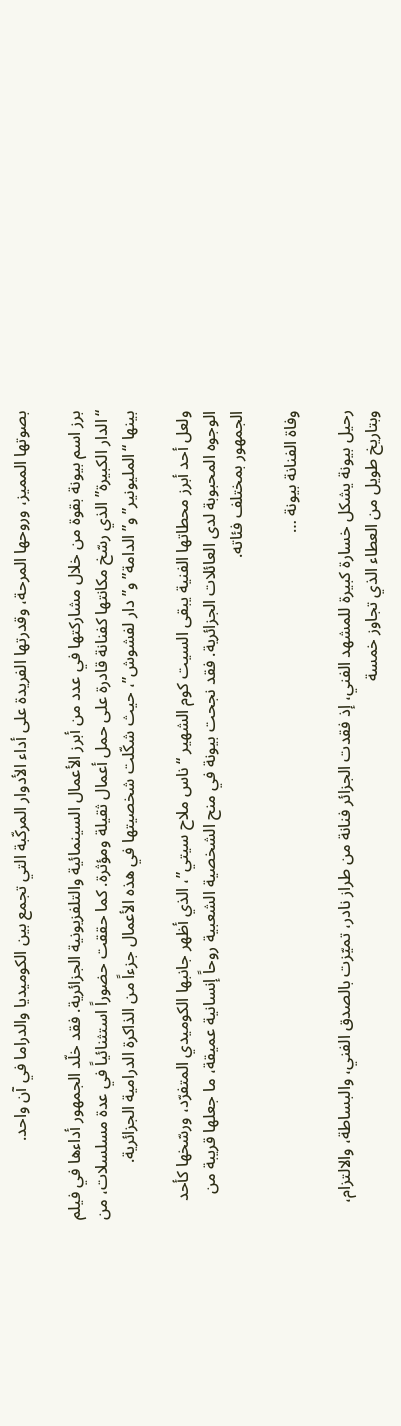بصوتها المميز، وروحها المرحة، وقدرتها الفريدة على أداء الأدوار المركّبة التي تجمع بين الكوميديا والدراما في آن واحد.

برز اسم بيونة بقوة من خلال مشاركتها في عدد من أبرز الأعمال السينمائية والتلفزيونية الجزائرية. فقد خلّد الجمهور أداءها في فيلم “الدار الكبيرة” الذي رسّخ مكانتها كفنانة قادرة على حمل أعمال ثقيلة ومؤثرة. كما حققت حضوراً استثنائياً في عدة مسلسلات، من بينها “المليونير” و”الدامة” و”دار لفشوش”، حيث شكّلت شخصيتها في هذه الأعمال جزءاً من الذاكرة الدرامية الجزائرية.

ولعل أحد أبرز محطاتها الفنية يبقى السيت كوم الشهير “ناس ملاح سيتي”، الذي أظهر جانبها الكوميدي المتفرّد، ورسّخها كأحد الوجوه المحبوبة لدى العائلات الجزائرية. فقد نجحت بيونة في منح الشخصية الشعبية روحاً إنسانية عميقة، ما جعلها قريبة من الجمهور بمختلف فئاته.

وفاة الفنانة بيونة …

رحيل بيونة يشكل خسارة كبيرة للمشهد الفني، إذ فقدت الجزائر فنانة من طراز نادر، تميّزت بالصدق الفني، والبساطة، والالتزام، وبتاريخ طويل من العطاء الذي تجاوز خمسة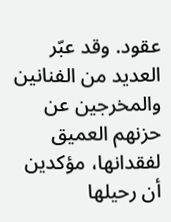عقود. وقد عبّر العديد من الفنانين والمخرجين عن حزنهم العميق لفقدانها، مؤكدين أن رحيلها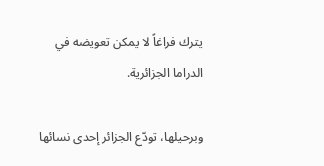يترك فراغاً لا يمكن تعويضه في الدراما الجزائرية.

وبرحيلها، تودّع الجزائر إحدى نسائها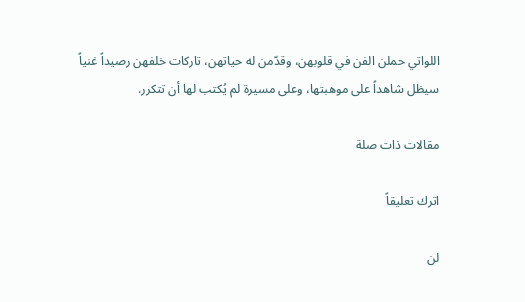اللواتي حملن الفن في قلوبهن، وقدّمن له حياتهن، تاركات خلفهن رصيداً غنياً سيظل شاهداً على موهبتها، وعلى مسيرة لم يُكتب لها أن تتكرر.

مقالات ذات صلة

اترك تعليقاً

لن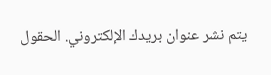يتم نشر عنوان بريدك الإلكتروني. الحقول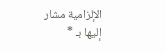الإلزامية مشار إليها بـ *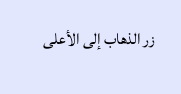زر الذهاب إلى الأعلى